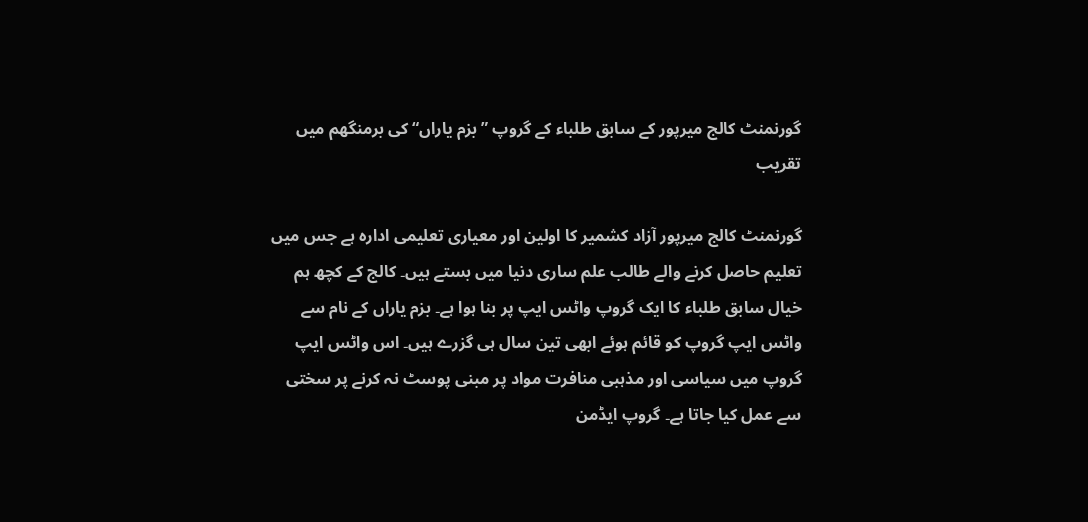گورنمنٹ کالج میرپور کے سابق طلباء کے گروپ ”بزم یاراں“ کی برمنگھم میں تقریب

گورنمنٹ کالج میرپور آزاد کشمیر کا اولین اور معیاری تعلیمی ادارہ ہے جس میں تعلیم حاصل کرنے والے طالب علم ساری دنیا میں بستے ہیں۔ کالج کے کچھ ہم خیال سابق طلباء کا ایک گروپ واٹس ایپ پر بنا ہوا ہے۔ بزم یاراں کے نام سے واٹس ایپ گروپ کو قائم ہوئے ابھی تین سال ہی گزرے ہیں۔ اس واٹس ایپ گروپ میں سیاسی اور مذہبی منافرت مواد پر مبنی پوسٹ نہ کرنے پر سختی سے عمل کیا جاتا ہے۔ گروپ ایڈمن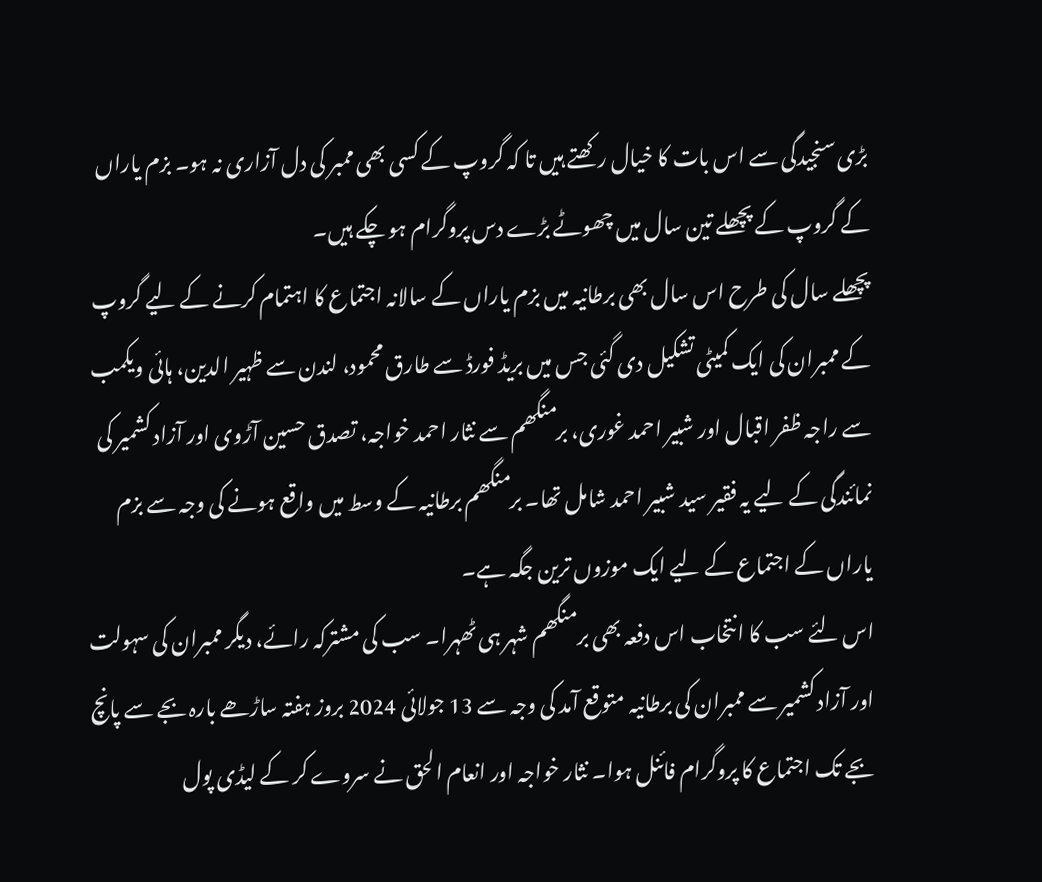بڑی سنجیدگی سے اس بات کا خیال رکھتے ہیں تا کہ گروپ کے کسی بھی ممبر کی دل آزاری نہ ہو۔ بزم یاراں کے گروپ کے پچھلے تین سال میں چھوٹے بڑے دس پروگرام ہو چکے ہیں۔
پچھلے سال کی طرح اس سال بھی برطانیہ میں بزم یاراں کے سالانہ اجتماع کا اہتمام کرنے کے لیے گروپ کے ممبران کی ایک کمیٹی تشکیل دی گئی جس میں بریڈ فورڈ سے طارق محمود، لندن سے ظہیر الدین، ہائی ویکمب سے راجہ ظفر اقبال اور شبیر احمد غوری، برمنگھم سے نثار احمد خواجہ، تصدق حسین آڑوی اور آزاد کشمیر کی نمائندگی کے لیے یہ فقیر سید شبیر احمد شامل تھا۔ برمنگھم برطانیہ کے وسط میں واقع ہونے کی وجہ سے بزم یاراں کے اجتماع کے لیے ایک موزوں ترین جگہ ہے۔
اس لئے سب کا انتخاب اس دفعہ بھی برمنگھم شہر ہی ٹھہرا۔ سب کی مشترکہ رائے، دیگر ممبران کی سہولت اور آزاد کشمیر سے ممبران کی برطانیہ متوقع آمد کی وجہ سے 13 جولائی 2024 بروز ہفتہ ساڑھے بارہ بجے سے پانچ بجے تک اجتماع کا پروگرام فائنل ہوا۔ نثار خواجہ اور انعام الحق نے سروے کر کے لیڈی پول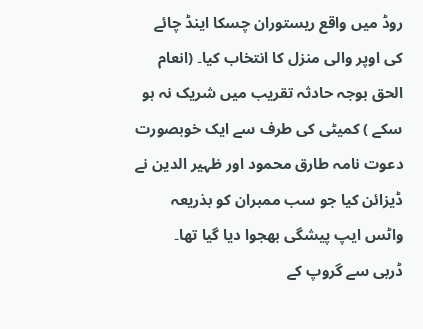روڈ میں واقع ریستوران چسکا اینڈ چائے کی اوپر والی منزل کا انتخاب کیا۔ (انعام الحق بوجہ حادثہ تقریب میں شریک نہ ہو سکے ) کمیٹی کی طرف سے ایک خوبصورت دعوت نامہ طارق محمود اور ظہیر الدین نے ڈیزائن کیا جو سب ممبران کو بذریعہ واٹس ایپ پیشگی بھجوا دیا گیا تھا۔
ڈربی سے گروپ کے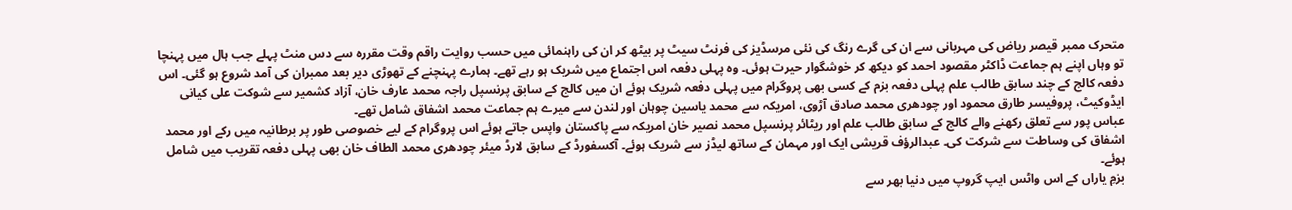متحرک ممبر قیصر ریاض کی مہربانی سے ان کی گرے رنگ کی نئی مرسڈیز کی فرنٹ سیٹ پر بیٹھ کر ان کی راہنمائی میں حسب روایت راقم وقت مقررہ سے دس منٹ پہلے جب ہال میں پہنچا تو وہاں اپنے ہم جماعت ڈاکٹر مقصود احمد کو دیکھ کر خوشگوار حیرت ہوئی۔ وہ پہلی دفعہ اس اجتماع میں شریک ہو رہے تھے۔ ہمارے پہنچنے کے تھوڑی دیر بعد ممبران کی آمد شروع ہو گئی۔ اس دفعہ کالج کے چند سابق طالب علم پہلی دفعہ بزم کے کسی بھی پروگرام میں پہلی دفعہ شریک ہوئے ان میں کالج کے سابق پرنسپل راجہ محمد عارف خان، آزاد کشمیر سے شوکت علی کیانی ایڈوکیٹ، پروفیسر طارق محمود اور چودھری محمد صادق آڑوی، امریکہ سے محمد یاسین چوہان اور لندن سے میرے ہم جماعت محمد اشفاق شامل تھے۔
عباس پور سے تعلق رکھنے والے کالج کے سابق طالب علم اور ریٹائر پرنسپل محمد نصیر خان امریکہ سے پاکستان واپس جاتے ہوئے اس پروگرام کے لیے خصوصی طور پر برطانیہ میں رکے اور محمد اشفاق کی وساطت سے شرکت کی۔ عبدالرؤف قریشی ایک اور مہمان کے ساتھ لیڈز سے شریک ہوئے۔ آکسفورڈ کے سابق لارڈ میئر چودھری محمد الطاف خان بھی پہلی دفعہ تقریب میں شامل ہوئے۔
بزمِ یاراں کے اس واٹس ایپ گروپ میں دنیا بھر سے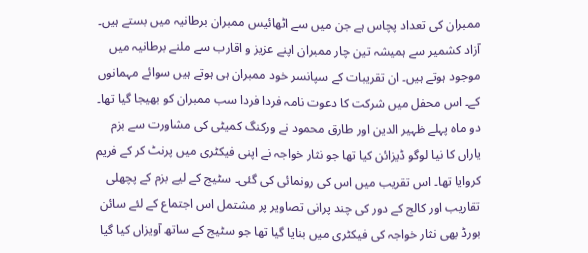ممبران کی تعداد پچاس ہے جن میں سے اٹھائیس ممبران برطانیہ میں بستے ہیں۔ آزاد کشمیر سے ہمیشہ تین چار ممبران اپنے عزیز و اقارب سے ملنے برطانیہ میں موجود ہوتے ہیں۔ ان تقریبات کے سپانسر خود ممبران ہی ہوتے ہیں سوائے مہمانوں کے۔ اس محفل میں شرکت کا دعوت نامہ فردا فردا سب ممبران کو بھیجا گیا تھا۔ دو ماہ پہلے ظہیر الدین اور طارق محمود نے ورکنگ کمیٹی کی مشاورت سے بزم یاراں کا نیا لوگو ڈیزائن کیا تھا جو نثار خواجہ نے اپنی فیکٹری میں پرنٹ کر کے فریم کروایا تھا۔ اس تقریب میں اس کی رونمائی کی گئی۔ سٹیج کے لیے بزم کے پچھلی تقاریب اور کالج کے دور کی چند پرانی تصاویر پر مشتمل اس اجتماع کے لئے سائن بورڈ بھی نثار خواجہ کی فیکٹری میں بنایا گیا تھا جو سٹیج کے ساتھ آویزاں کیا گیا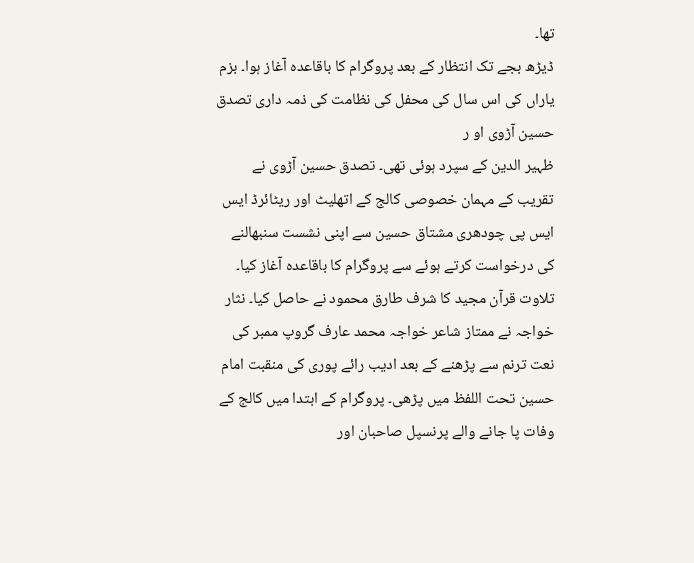تھا۔
ڈیڑھ بجے تک انتظار کے بعد پروگرام کا باقاعدہ آغاز ہوا۔ بزم یاراں کی اس سال کی محفل کی نظامت کی ذمہ داری تصدق حسین آڑوی او ر
ظہیر الدین کے سپرد ہوئی تھی۔ تصدق حسین آڑوی نے تقریب کے مہمان خصوصی کالج کے اتھلیٹ اور ریٹائرڈ ایس ایس پی چودھری مشتاق حسین سے اپنی نشست سنبھالنے کی درخواست کرتے ہوئے سے پروگرام کا باقاعدہ آغاز کیا۔ تلاوت قرآن مجید کا شرف طارق محمود نے حاصل کیا۔ نثار خواجہ نے ممتاز شاعر خواجہ محمد عارف گروپ ممبر کی نعت ترنم سے پڑھنے کے بعد ادیب رائے پوری کی منقبت امام حسین تحت اللفظ میں پڑھی۔ پروگرام کے ابتدا میں کالج کے وفات پا جانے والے پرنسپل صاحبان اور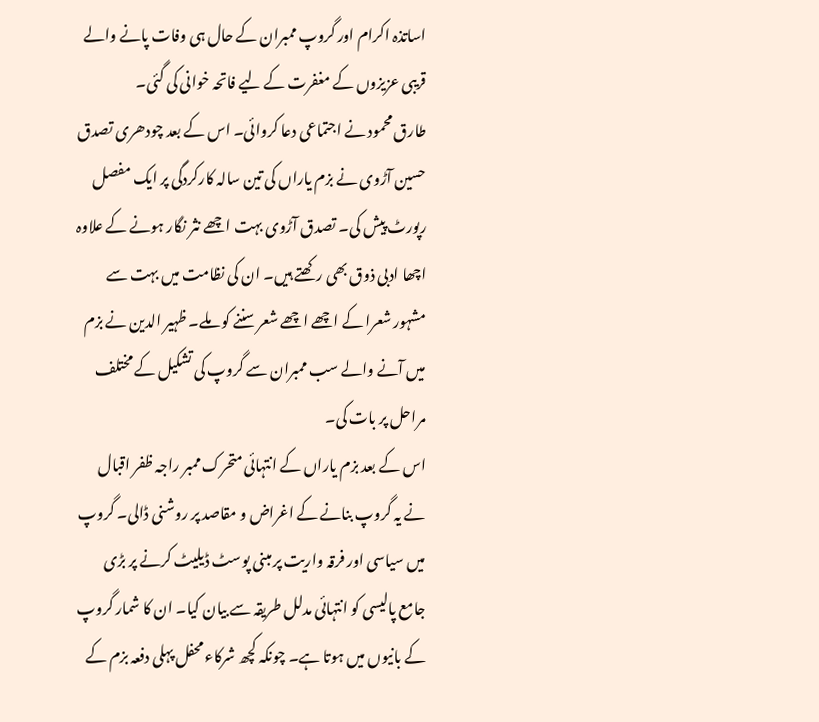اساتذہ اکرام اور گروپ ممبران کے حال ہی وفات پانے والے قریبی عزیزوں کے مغفرت کے لیے فاتحہ خوانی کی گئی۔
طارق محمود نے اجتماعی دعا کروائی۔ اس کے بعد چودھری تصدق حسین آڑوی نے بزم یاراں کی تین سالہ کارکردگی پر ایک مفصل رپورٹ پیش کی۔ تصدق آڑوی بہت اچھے نثر نگار ہونے کے علاوہ اچھا ادبی ذوق بھی رکھتے ہیں۔ ان کی نظامت میں بہت سے مشہور شعرا کے اچھے اچھے شعر سننے کو ملے۔ ظہیر الدین نے بزم میں آنے والے سب ممبران سے گروپ کی تشکیل کے مختلف مراحل پر بات کی۔
اس کے بعد بزم یاراں کے انتہائی متحرک ممبر راجہ ظفر اقبال نے یہ گروپ بنانے کے اغراض و مقاصد پر روشنی ڈالی۔ گروپ میں سیاسی اور فرقہ واریت پر مبنی پوسٹ ڈیلیٹ کرنے پر بڑی جامع پالیسی کو انتہائی مدلل طریقہ سے بیان کیا۔ ان کا شمار گروپ کے بانیوں میں ہوتا ہے۔ چونکہ کچھ شرکاء محفل پہلی دفعہ بزم کے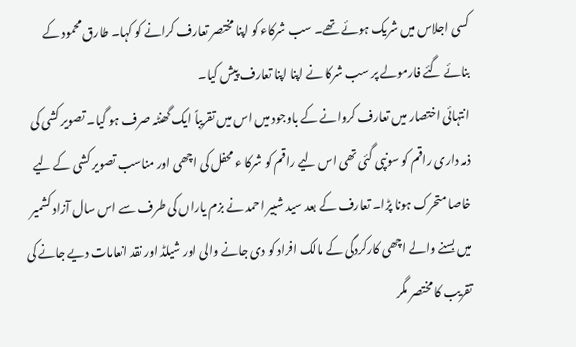کسی اجلاس میں شریک ہوئے تھے۔ سب شرکاء کو اپنا مختصر تعارف کرانے کو کہا۔ طارق محمود کے بنائے گئے فارمولے پر سب شرکا نے اپنا اپنا تعارف پیش کیا۔
انتہائی اختصار میں تعارف کروانے کے باوجود میں اس میں تقریباً ایک گھنٹہ صرف ہو گیا۔ تصویر کشی کی ذمہ داری راقم کو سونپی گئی تھی اس لیے راقم کو شرکا ء محفل کی اچھی اور مناسب تصویر کشی کے لیے خاصا متحرک ہونا پڑا۔ تعارف کے بعد سید شبیر احمد نے بزم یاراں کی طرف سے اس سال آزاد کشمیر میں بسنے والے اچھی کارکردگی کے مالک افراد کو دی جانے والی اور شیلڈ اور نقد انعامات دیے جانے کی تقریب کا مختصر مگر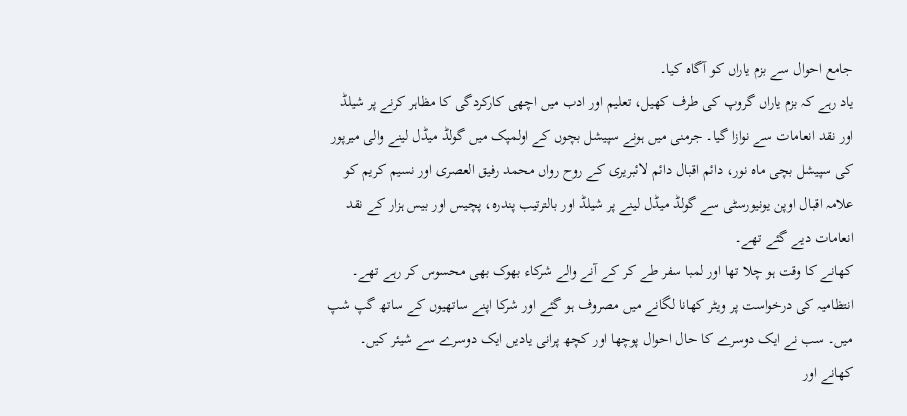جامع احوال سے بزم یاراں کو آگاہ کیا۔
یاد رہے کہ بزم یاراں گروپ کی طرف کھیل، تعلیم اور ادب میں اچھی کارکردگی کا مظاہر کرنے پر شیلڈ اور نقد انعامات سے نوازا گیا۔ جرمنی میں ہونے سپیشل بچوں کے اولمپک میں گولڈ میڈل لینے والی میرپور کی سپیشل بچی ماہ نور، دائم اقبال دائم لائبریری کے روح رواں محمد رفیق العصری اور نسیم کریم کو علامہ اقبال اوپن یونیورسٹی سے گولڈ میڈل لینے پر شیلڈ اور بالترتیب پندرہ، پچیس اور بیس ہزار کے نقد انعامات دیے گئے تھے۔
کھانے کا وقت ہو چلا تھا اور لمبا سفر طے کر کے آنے والے شرکاء بھوک بھی محسوس کر رہے تھے۔ انتظامیہ کی درخواست پر ویٹر کھانا لگانے میں مصروف ہو گئے اور شرکا اپنے ساتھیوں کے ساتھ گپ شپ میں۔ سب نے ایک دوسرے کا حال احوال پوچھا اور کچھ پرانی یادیں ایک دوسرے سے شیئر کیں۔ کھانے اور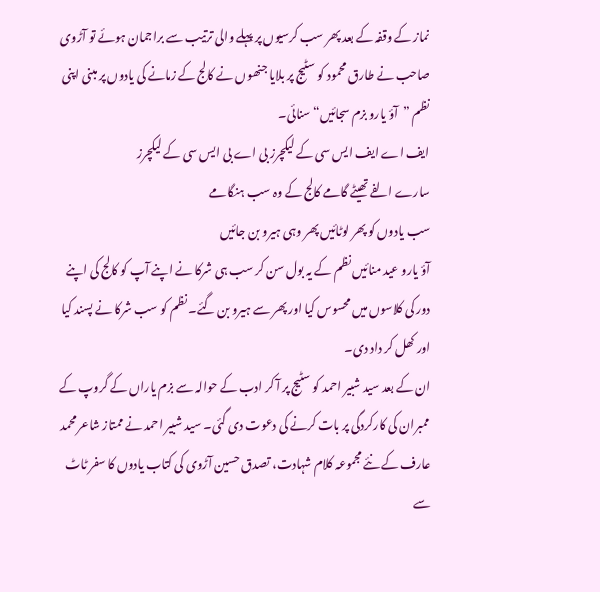نماز کے وقفہ کے بعد پھر سب کرسیوں پر پہلے والی ترتیب سے براجمان ہوئے تو آڑوی صاحب نے طارق محمود کو سٹیج پر بلایا جنھوں نے کالج کے زمانے کی یادوں پر مبنی اپنی نظم ”آؤ یارو بزم سجائیں“ سنائی۔
ایف اے ایف ایس سی کے لیکچرز بی اے بی ایس سی کے لیکچرز
سارے الفے تھیٹے گامے کالج کے وہ سب ہنگامے
سب یادوں کو پھر لوٹائیں پھر وہی ہیرو بن جائیں
آؤ یارو عید منائیں نظم کے یہ بول سن کر سب ہی شرکا نے اپنے آپ کو کالج کی اپنے دور کی کلاسوں میں محسوس کیا اور پھر سے ہیرو بن گئے۔ نظم کو سب شرکا نے پسند کیا اور کھل کر داد دی۔
ان کے بعد سید شبیر احمد کو سٹیج پر آ کر ادب کے حوالہ سے بزم یاراں کے گروپ کے ممبران کی کارکردگی پر بات کرنے کی دعوت دی گئی۔ سید شبیر احمد نے ممتاز شاعر محمد عارف کے نئے مجموعہ کلام شہادت، تصدق حسین آڑوی کی کتاب یادوں کا سفر ٹاٹ سے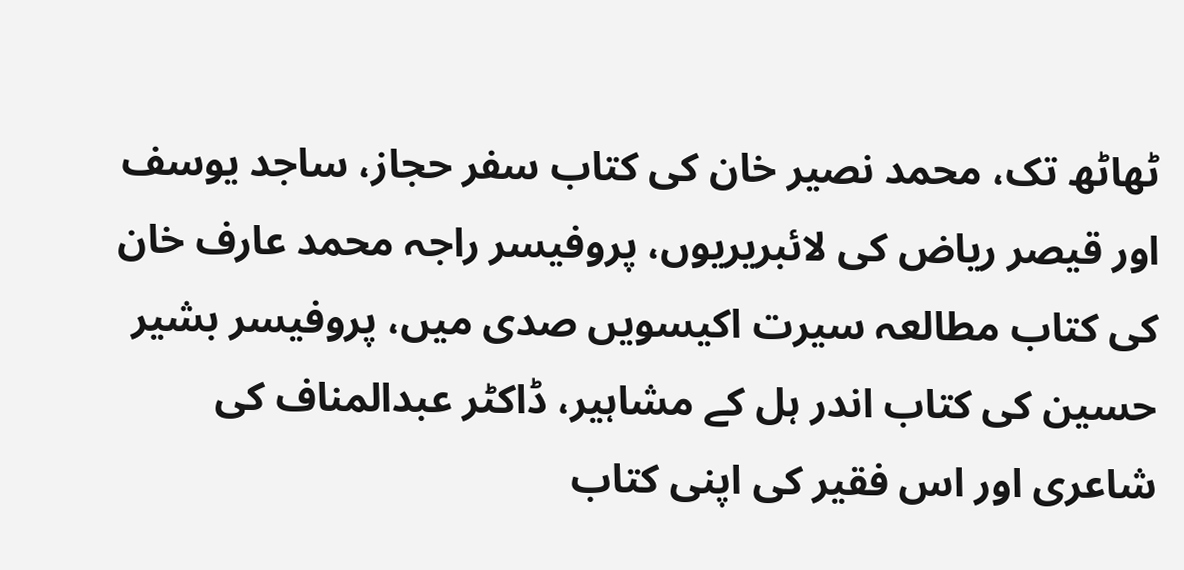ٹھاٹھ تک، محمد نصیر خان کی کتاب سفر حجاز، ساجد یوسف اور قیصر ریاض کی لائبریریوں، پروفیسر راجہ محمد عارف خان کی کتاب مطالعہ سیرت اکیسویں صدی میں، پروفیسر بشیر حسین کی کتاب اندر ہل کے مشاہیر، ڈاکٹر عبدالمناف کی شاعری اور اس فقیر کی اپنی کتاب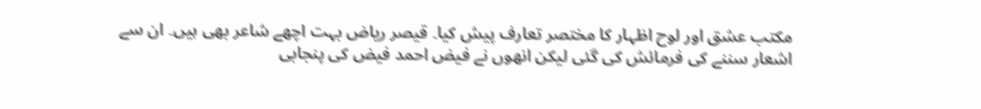مکتب عشق اور لوح اظہار کا مختصر تعارف پیش کیا۔ قیصر ریاض بہت اچھے شاعر بھی ہیں۔ ان سے اشعار سننے کی فرمائش کی گئی لیکن انھوں نے فیض احمد فیض کی پنجابی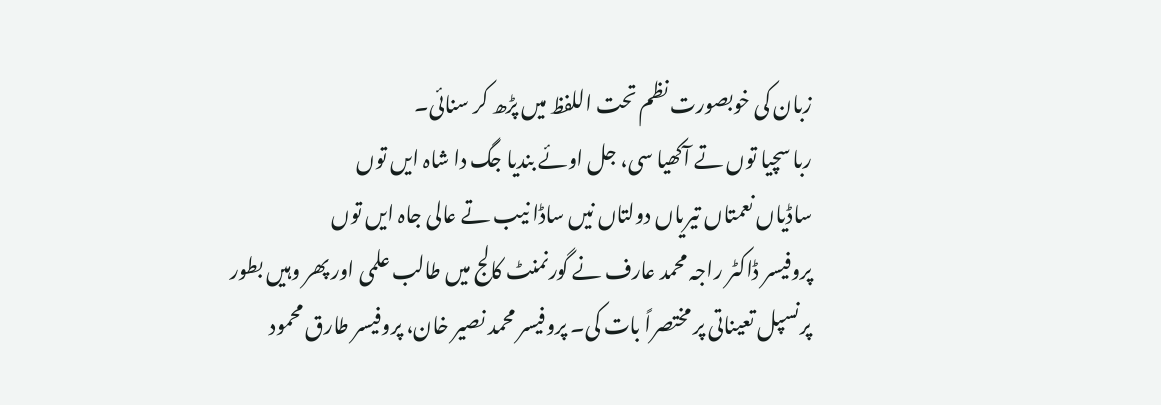زبان کی خوبصورت نظم تحت اللفظ میں پڑھ کر سنائی۔
ربا سچیا توں تے آکھیا سی، جل اوئے بندیا جگ دا شاہ ایں توں
ساڈیاں نعمتاں تیریاں دولتاں نیں ساڈا نیب تے عالی جاہ ایں توں
پروفیسر ڈاکٹر راجہ محمد عارف نے گورنمنٹ کالج میں طالب علمی اور پھر وہیں بطور پرنسپل تعیناتی پر مختصراً بات کی۔ پروفیسر محمد نصیر خان، پروفیسر طارق محمود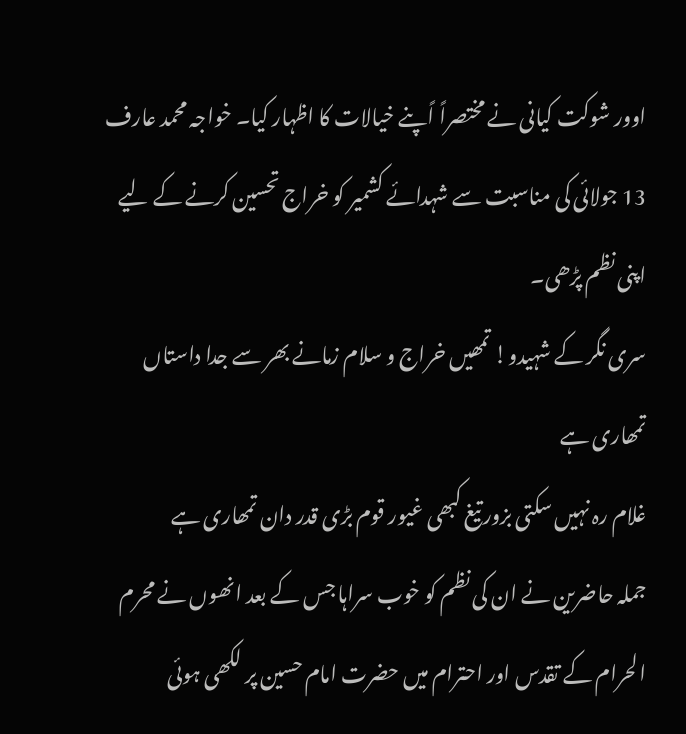اوور شوکت کیانی نے مختصراً اًپنے خیالات کا اظہار کیا۔ خواجہ محمد عارف 13 جولائی کی مناسبت سے شہدائے کشمیر کو خراج تحسین کرنے کے لیے اپنی نظم پڑھی۔
سری نگر کے شہیدو! تمھیں خراج و سلام زمانے بھر سے جدا داستاں تمھاری ہے
غلام رہ نہیں سکتی بزور تیغ کبھی غیور قوم بڑی قدر دان تمھاری ہے
جملہ حاضرین نے ان کی نظم کو خوب سراہا جس کے بعد انھوں نے محرم الحرام کے تقدس اور احترام میں حضرت امام حسین پر لکھی ہوئی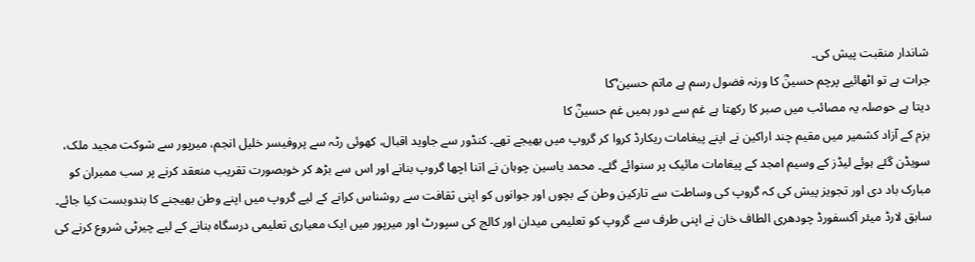شاندار منقبت پیش کی۔
جرات ہے تو اٹھائیے پرچم حسینؓ کا ورنہ فضول رسم ہے ماتم حسین ؓکا
دیتا ہے حوصلہ یہ مصائب میں صبر کا رکھتا ہے غم سے دور ہمیں غم حسینؓ کا
بزم کے آزاد کشمیر میں مقیم چند اراکین نے اپنے پیغامات ریکارڈ کروا کر گروپ میں بھیجے تھے۔ کنڈور سے جاوید اقبال، کھوئی رٹہ سے پروفیسر خلیل انجم، میرپور سے شوکت مجید ملک، سویڈن گئے ہوئے لیڈز کے وسیم امجد کے پیغامات مائیک پر سنوائے گئے۔ محمد یاسین چوہان نے اتنا اچھا گروپ بنانے اور اس سے بڑھ کر خوبصورت تقریب منعقد کرنے پر سب ممبران کو مبارک باد دی اور تجویز پیش کی کہ گروپ کی وساطت سے تارکین وطن کے بچوں اور جوانوں کو اپنی ثقافت سے روشناس کرانے کے لیے گروپ میں اپنے وطن بھیجنے کا بندوبست کیا جائے۔
سابق لارڈ میئر آکسفورڈ چودھری الطاف خان نے اپنی طرف سے گروپ کو تعلیمی میدان اور کالج کی سپورٹ اور میرپور میں ایک معیاری تعلیمی درسگاہ بنانے کے لیے چیرٹی شروع کرنے کی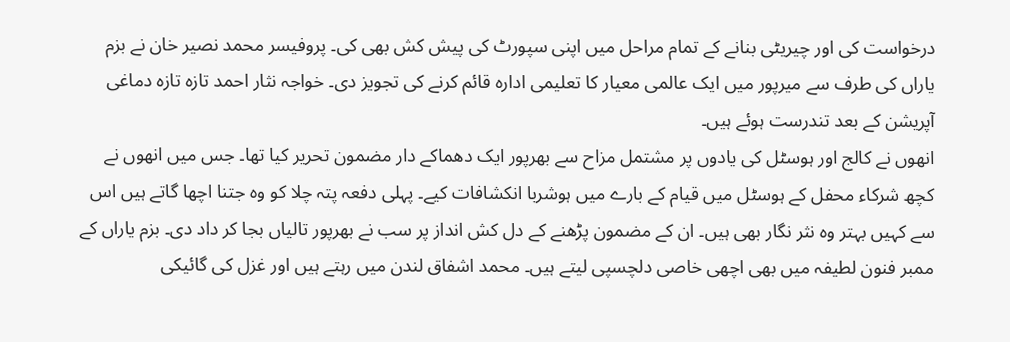درخواست کی اور چیریٹی بنانے کے تمام مراحل میں اپنی سپورٹ کی پیش کش بھی کی۔ پروفیسر محمد نصیر خان نے بزم یاراں کی طرف سے میرپور میں ایک عالمی معیار کا تعلیمی ادارہ قائم کرنے کی تجویز دی۔ خواجہ نثار احمد تازہ تازہ دماغی آپریشن کے بعد تندرست ہوئے ہیں۔
انھوں نے کالج اور ہوسٹل کی یادوں پر مشتمل مزاح سے بھرپور ایک دھماکے دار مضمون تحریر کیا تھا۔ جس میں انھوں نے کچھ شرکاء محفل کے ہوسٹل میں قیام کے بارے میں ہوشربا انکشافات کیے۔ پہلی دفعہ پتہ چلا کو وہ جتنا اچھا گاتے ہیں اس سے کہیں بہتر وہ نثر نگار بھی ہیں۔ ان کے مضمون پڑھنے کے دل کش انداز پر سب نے بھرپور تالیاں بجا کر داد دی۔ بزم یاراں کے ممبر فنون لطیفہ میں بھی اچھی خاصی دلچسپی لیتے ہیں۔ محمد اشفاق لندن میں رہتے ہیں اور غزل کی گائیکی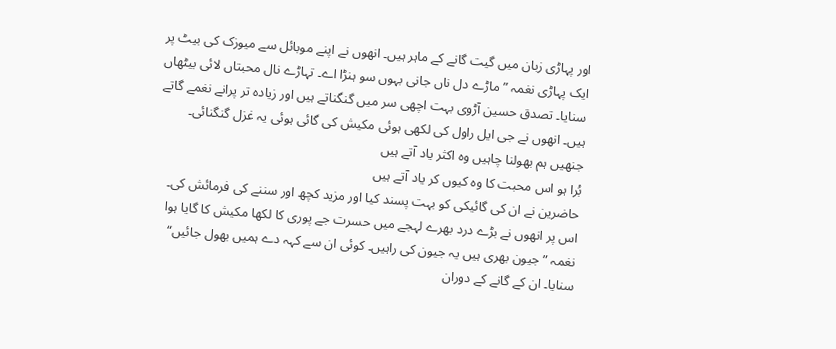اور پہاڑی زبان میں گیت گانے کے ماہر ہیں۔ انھوں نے اپنے موبائل سے میوزک کی بیٹ پر ایک پہاڑی نغمہ ”ماڑے دل ناں جانی بہوں سو ہنڑا اے۔ تہاڑے نال محبتاں لائی بیٹھاں سنایا۔ تصدق حسین آڑوی بہت اچھی سر میں گنگناتے ہیں اور زیادہ تر پرانے نغمے گاتے ہیں۔ انھوں نے جی ایل راول کی لکھی ہوئی مکیش کی گائی ہوئی یہ غزل گنگنائی۔
جنھیں ہم بھولنا چاہیں وہ اکثر یاد آتے ہیں
بُرا ہو اس محبت کا وہ کیوں کر یاد آتے ہیں
حاضرین نے ان کی گائیکی کو بہت پسند کیا اور مزید کچھ اور سننے کی فرمائش کی۔ اس پر انھوں نے بڑے درد بھرے لہجے میں حسرت جے پوری کا لکھا مکیش کا گایا ہوا نغمہ ”جیون بھری ہیں یہ جیون کی راہیں۔ کوئی ان سے کہہ دے ہمیں بھول جائیں“ سنایا۔ ان کے گانے کے دوران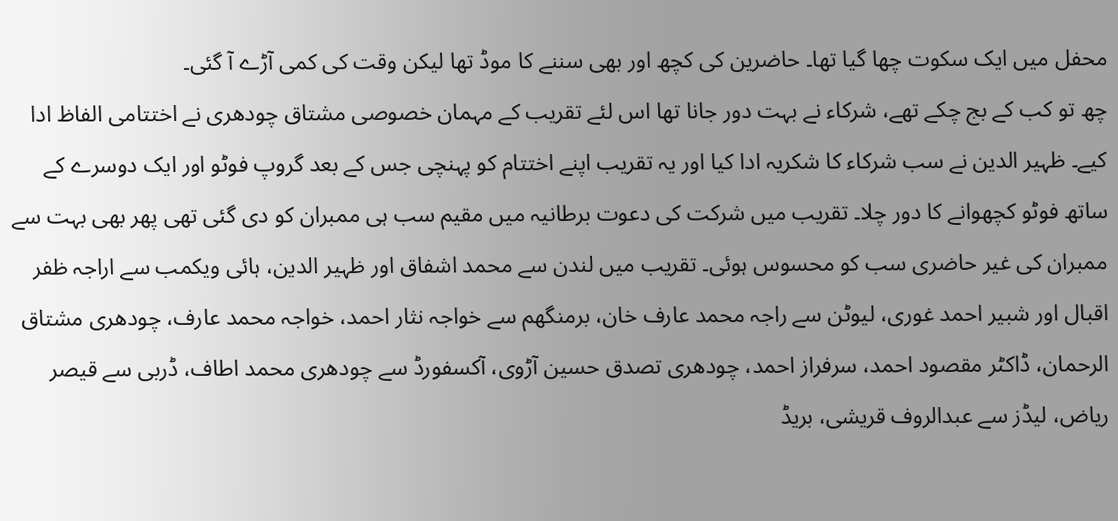محفل میں ایک سکوت چھا گیا تھا۔ حاضرین کی کچھ اور بھی سننے کا موڈ تھا لیکن وقت کی کمی آڑے آ گئی۔
چھ تو کب کے بج چکے تھے، شرکاء نے بہت دور جانا تھا اس لئے تقریب کے مہمان خصوصی مشتاق چودھری نے اختتامی الفاظ ادا کیے۔ ظہیر الدین نے سب شرکاء کا شکریہ ادا کیا اور یہ تقریب اپنے اختتام کو پہنچی جس کے بعد گروپ فوٹو اور ایک دوسرے کے ساتھ فوٹو کچھوانے کا دور چلا۔ تقریب میں شرکت کی دعوت برطانیہ میں مقیم سب ہی ممبران کو دی گئی تھی پھر بھی بہت سے ممبران کی غیر حاضری سب کو محسوس ہوئی۔ تقریب میں لندن سے محمد اشفاق اور ظہیر الدین، ہائی ویکمب سے اراجہ ظفر اقبال اور شبیر احمد غوری، لیوٹن سے راجہ محمد عارف خان، برمنگھم سے خواجہ نثار احمد، خواجہ محمد عارف، چودھری مشتاق الرحمان، ڈاکٹر مقصود احمد، سرفراز احمد، چودھری تصدق حسین آڑوی، آکسفورڈ سے چودھری محمد اطاف، ڈربی سے قیصر ریاض، لیڈز سے عبدالروف قریشی، بریڈ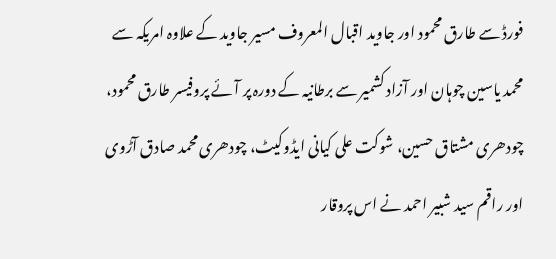فورڈ سے طارق محمود اور جاوید اقبال المعروف مسیر جاوید کے علاوہ امریکہ سے محمد یاسین چوہان اور آزاد کشمیر سے برطانیہ کے دورہ پر آئے پروفیسر طارق محمود، چودھری مشتاق حسین، شوکت علی کیانی ایڈوکیٹ، چودھری محمد صادق آڑوی اور راقم سید شبیر احمد نے اس پروقار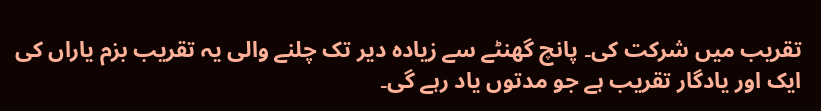تقریب میں شرکت کی۔ پانچ گھنٹے سے زیادہ دیر تک چلنے والی یہ تقریب بزم یاراں کی ایک اور یادگار تقریب ہے جو مدتوں یاد رہے گی۔